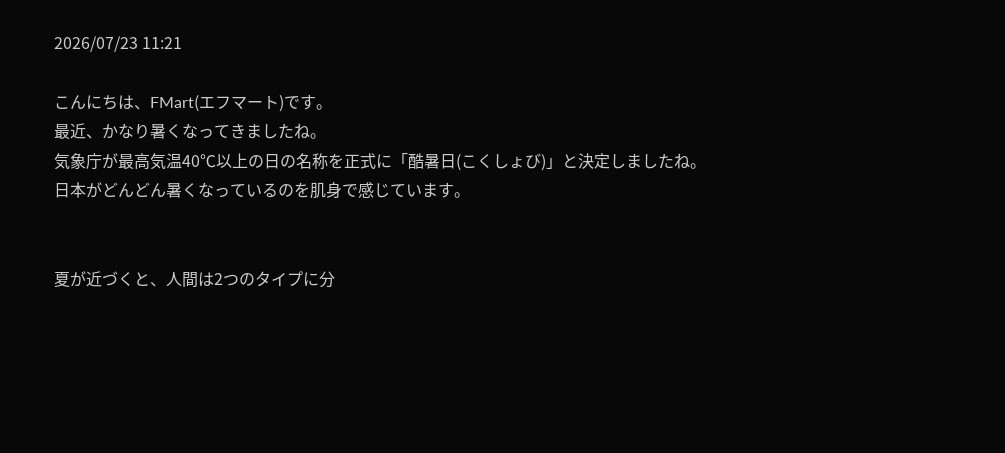2026/07/23 11:21

こんにちは、FMart(エフマート)です。
最近、かなり暑くなってきましたね。
気象庁が最高気温40℃以上の日の名称を正式に「酷暑日(こくしょび)」と決定しましたね。
日本がどんどん暑くなっているのを肌身で感じています。


夏が近づくと、人間は2つのタイプに分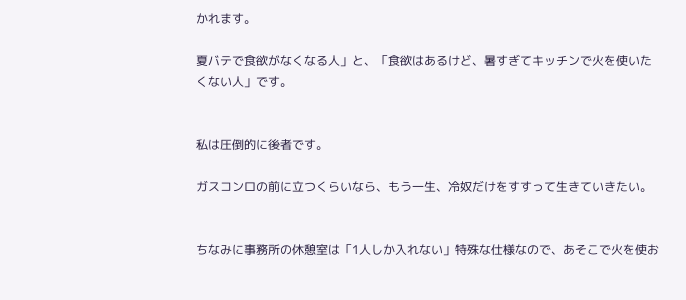かれます。

夏バテで食欲がなくなる人」と、「食欲はあるけど、暑すぎてキッチンで火を使いたくない人」です。


私は圧倒的に後者です。

ガスコンロの前に立つくらいなら、もう一生、冷奴だけをすすって生きていきたい。


ちなみに事務所の休憩室は「1人しか入れない」特殊な仕様なので、あそこで火を使お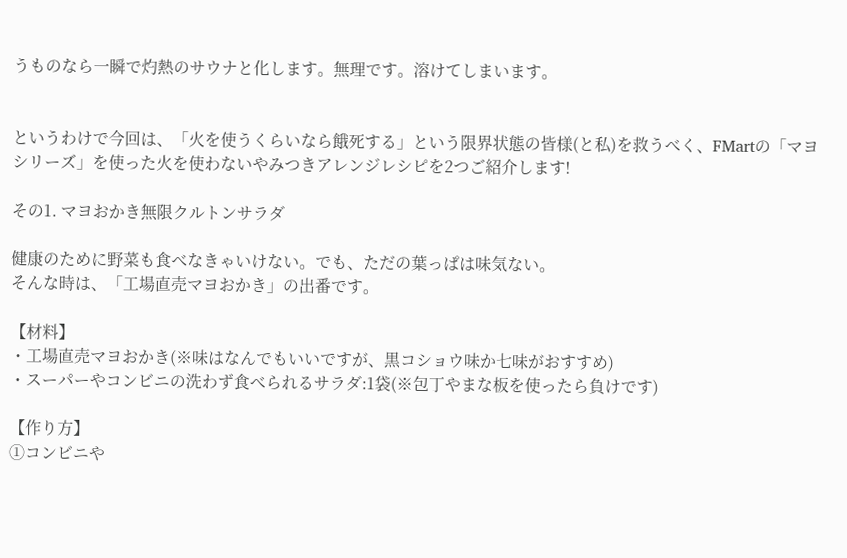うものなら一瞬で灼熱のサウナと化します。無理です。溶けてしまいます。


というわけで今回は、「火を使うくらいなら餓死する」という限界状態の皆様(と私)を救うべく、FMartの「マヨシリーズ」を使った火を使わないやみつきアレンジレシピを2つご紹介します!

その1. マヨおかき無限クルトンサラダ

健康のために野菜も食べなきゃいけない。でも、ただの葉っぱは味気ない。
そんな時は、「工場直売マヨおかき」の出番です。

【材料】
・工場直売マヨおかき(※味はなんでもいいですが、黒コショウ味か七味がおすすめ)
・スーパーやコンビニの洗わず食べられるサラダ:1袋(※包丁やまな板を使ったら負けです)

【作り方】
①コンビニや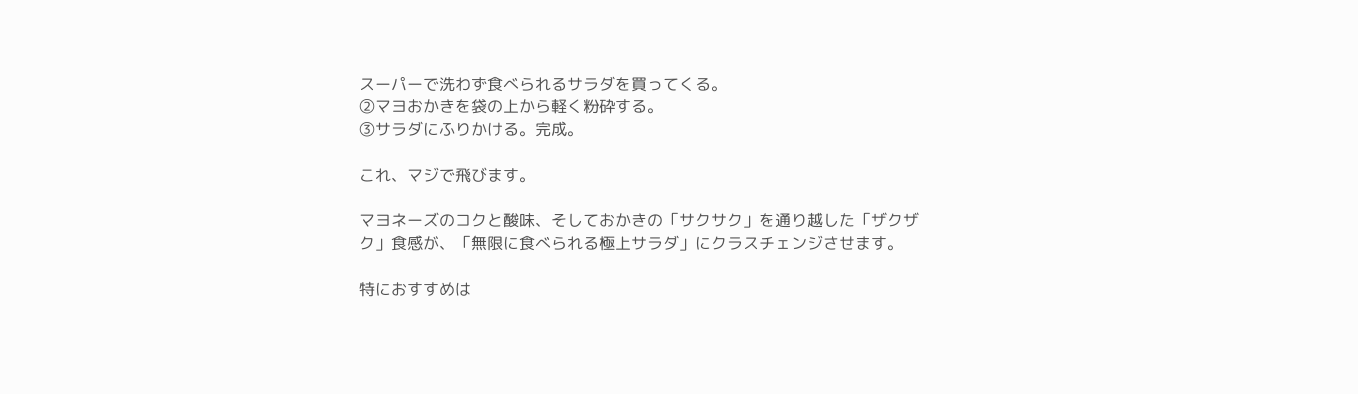スーパーで洗わず食べられるサラダを買ってくる。
②マヨおかきを袋の上から軽く粉砕する。
③サラダにふりかける。完成。

これ、マジで飛びます。

マヨネーズのコクと酸味、そしておかきの「サクサク」を通り越した「ザクザク」食感が、「無限に食べられる極上サラダ」にクラスチェンジさせます。

特におすすめは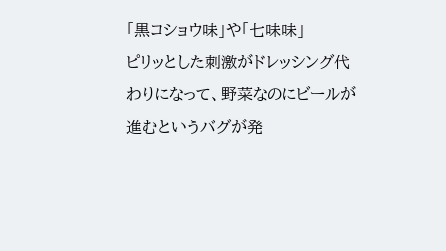「黒コショウ味」や「七味味」
ピリッとした刺激がドレッシング代わりになって、野菜なのにビールが進むというバグが発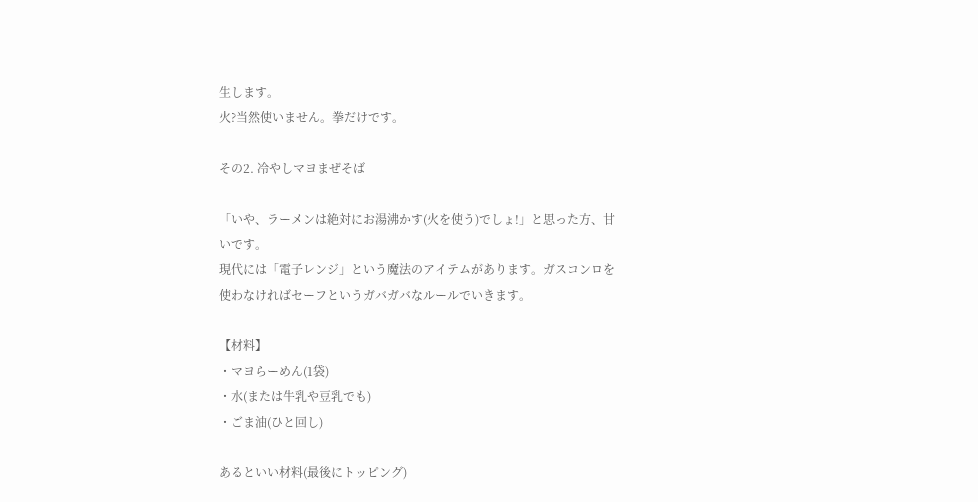生します。
火?当然使いません。拳だけです。

その2. 冷やしマヨまぜそば

「いや、ラーメンは絶対にお湯沸かす(火を使う)でしょ!」と思った方、甘いです。
現代には「電子レンジ」という魔法のアイテムがあります。ガスコンロを使わなければセーフというガバガバなルールでいきます。

【材料】
・マヨらーめん(1袋)
・水(または牛乳や豆乳でも)
・ごま油(ひと回し)

あるといい材料(最後にトッピング)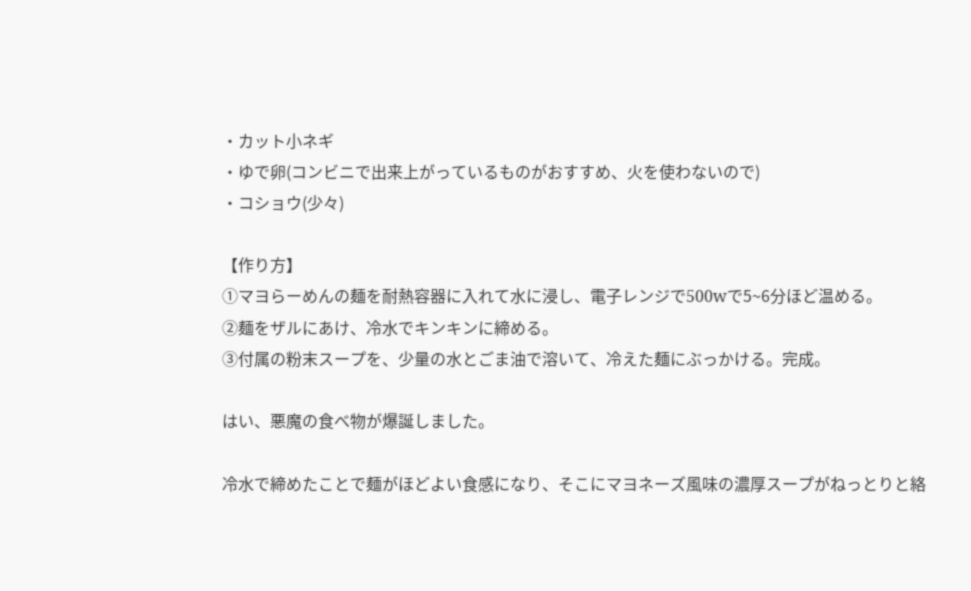・カット小ネギ
・ゆで卵(コンビニで出来上がっているものがおすすめ、火を使わないので)
・コショウ(少々)

【作り方】
①マヨらーめんの麺を耐熱容器に入れて水に浸し、電子レンジで500wで5~6分ほど温める。
②麺をザルにあけ、冷水でキンキンに締める。
③付属の粉末スープを、少量の水とごま油で溶いて、冷えた麺にぶっかける。完成。

はい、悪魔の食べ物が爆誕しました。

冷水で締めたことで麺がほどよい食感になり、そこにマヨネーズ風味の濃厚スープがねっとりと絡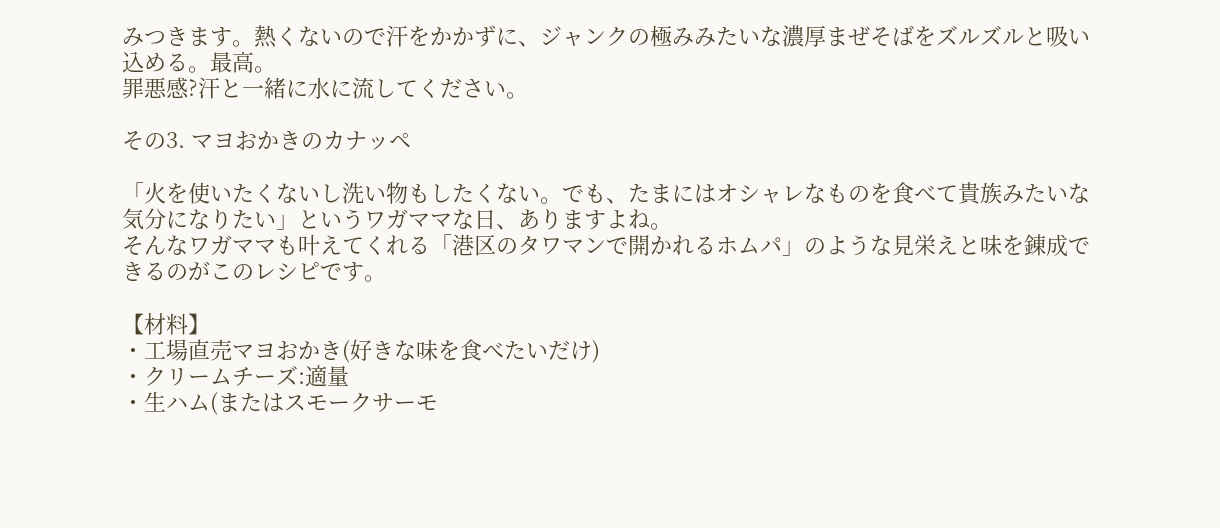みつきます。熱くないので汗をかかずに、ジャンクの極みみたいな濃厚まぜそばをズルズルと吸い込める。最高。
罪悪感?汗と一緒に水に流してください。

その3. マヨおかきのカナッペ

「火を使いたくないし洗い物もしたくない。でも、たまにはオシャレなものを食べて貴族みたいな気分になりたい」というワガママな日、ありますよね。
そんなワガママも叶えてくれる「港区のタワマンで開かれるホムパ」のような見栄えと味を錬成できるのがこのレシピです。

【材料】
・工場直売マヨおかき(好きな味を食べたいだけ)
・クリームチーズ:適量
・生ハム(またはスモークサーモ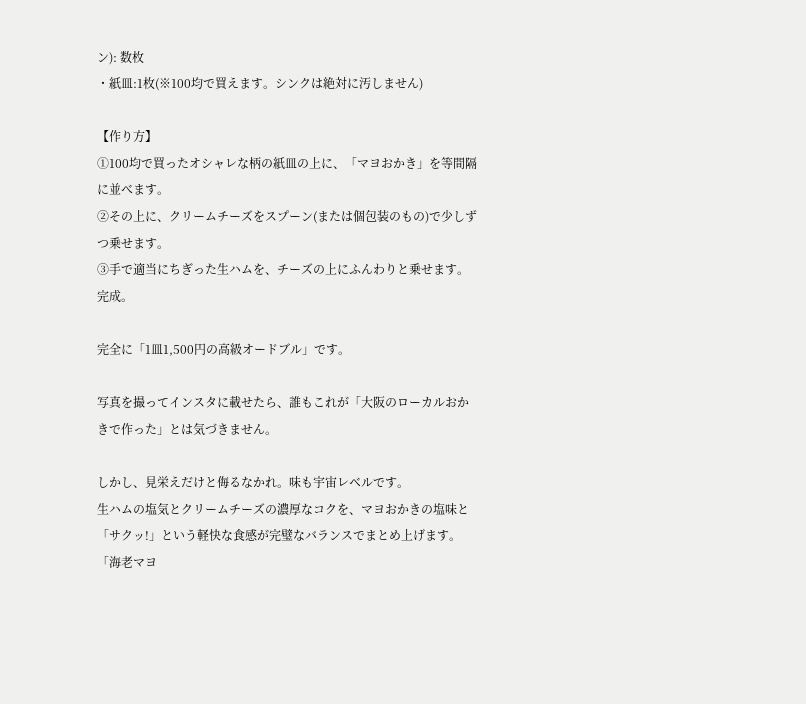ン): 数枚
・紙皿:1枚(※100均で買えます。シンクは絶対に汚しません)

【作り方】
①100均で買ったオシャレな柄の紙皿の上に、「マヨおかき」を等間隔に並べます。
②その上に、クリームチーズをスプーン(または個包装のもの)で少しずつ乗せます。
③手で適当にちぎった生ハムを、チーズの上にふんわりと乗せます。完成。

完全に「1皿1,500円の高級オードブル」です。

写真を撮ってインスタに載せたら、誰もこれが「大阪のローカルおかきで作った」とは気づきません。

しかし、見栄えだけと侮るなかれ。味も宇宙レベルです。
生ハムの塩気とクリームチーズの濃厚なコクを、マヨおかきの塩味と「サクッ!」という軽快な食感が完璧なバランスでまとめ上げます。「海老マヨ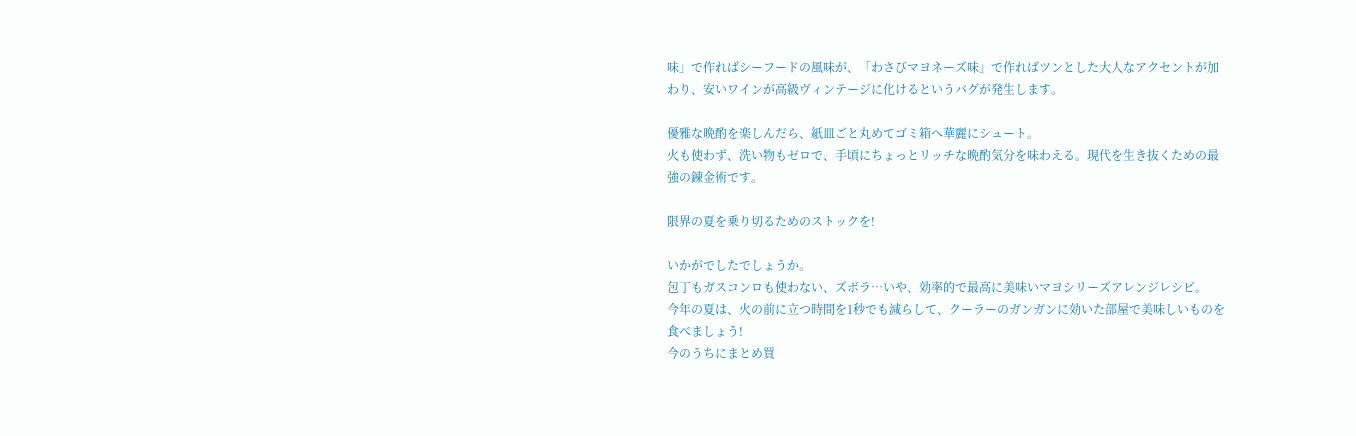味」で作ればシーフードの風味が、「わさびマヨネーズ味」で作ればツンとした大人なアクセントが加わり、安いワインが高級ヴィンテージに化けるというバグが発生します。

優雅な晩酌を楽しんだら、紙皿ごと丸めてゴミ箱へ華麗にシュート。
火も使わず、洗い物もゼロで、手頃にちょっとリッチな晩酌気分を味わえる。現代を生き抜くための最強の錬金術です。

限界の夏を乗り切るためのストックを!

いかがでしたでしょうか。
包丁もガスコンロも使わない、ズボラ…いや、効率的で最高に美味いマヨシリーズアレンジレシピ。
今年の夏は、火の前に立つ時間を1秒でも減らして、クーラーのガンガンに効いた部屋で美味しいものを食べましょう!
今のうちにまとめ買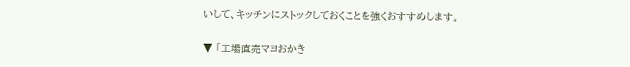いして、キッチンにストックしておくことを強くおすすめします。

▼ 「工場直売マヨおかき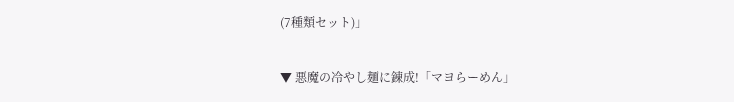(7種類セット)」

▼ 悪魔の冷やし麺に錬成!「マヨらーめん」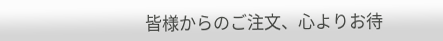皆様からのご注文、心よりお待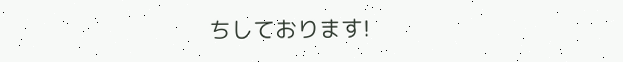ちしております!